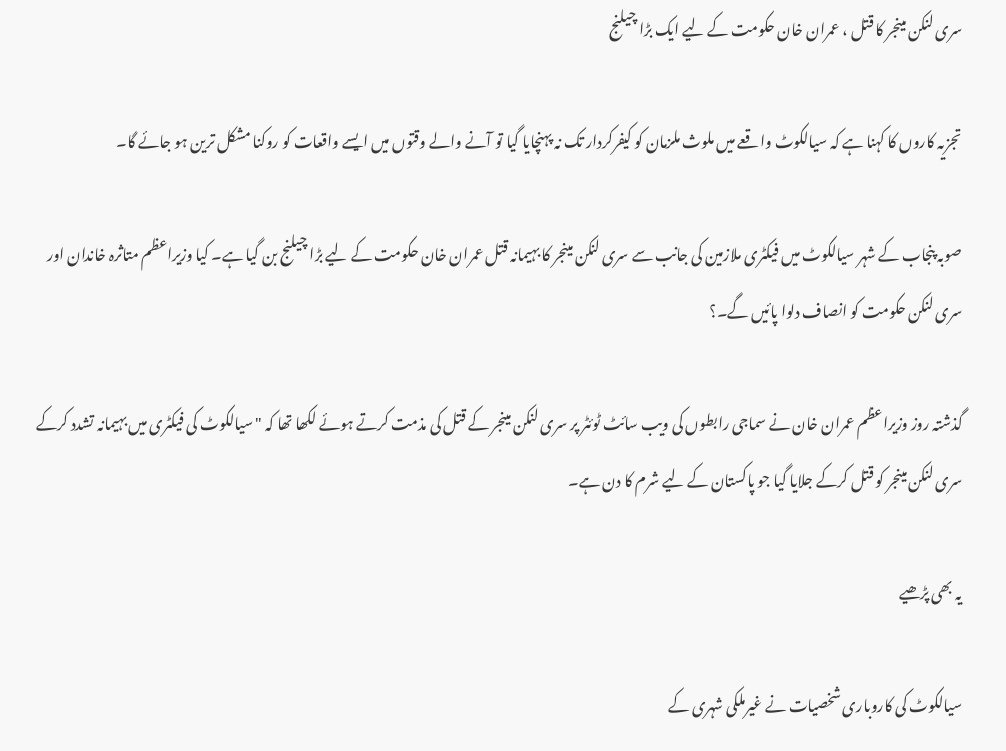سری لنکن مینجر کا قتل ، عمران خان حکومت کے لیے ایک بڑا چیلنج

تجزیہ کاروں کا کہنا ہے کہ سیالکوٹ واقعے میں ملوث ملزمان کو کیفرکردار تک نہ پہنچایا گیا تو آنے والے وقتوں میں ایسے واقعات کو روکنا مشکل ترین ہو جائے گا۔

صوبہ پنجاب کے شہر سیالکوٹ میں فیکٹری ملازمین کی جانب سے سری لنکن مینجر کا بہیمانہ قتل عمران خان حکومت کے لیے بڑا چیلنج بن گیا ہے۔ کیا وزیراعظم متاثرہ خاندان اور سری لنکن حکومت کو انصاف دلوا پائیں گے۔؟

گذشتہ روز وزیراعظم عمران خان نے سماجی رابطوں کی ویب سائٹ ٹوئٹر پر سری لنکن مینجر کے قتل کی مذمت کرتے ہوئے لکھا تھا کہ "سیالکوٹ کی فیکٹری میں بہیمانہ تشدد کرکے سری لنکن مینجر کو قتل کرکے جلایا گیا جو پاکستان کے لیے شرم کا دن ہے۔

یہ بھی پڑھیے

سیالکوٹ کی کاروباری شخصیات نے غیرملکی شہری کے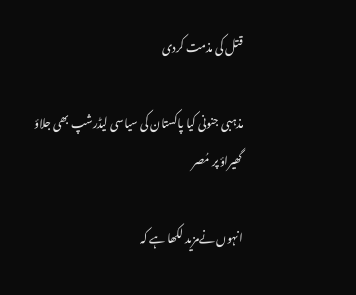قتل کی مذمت کردی

مذہبی جنونی کیا پاکستان کی سیاسی لیڈرشپ بھی جلاؤ گھیراؤ پر مُصر

انہوں نےمزید لکھا ہے کہ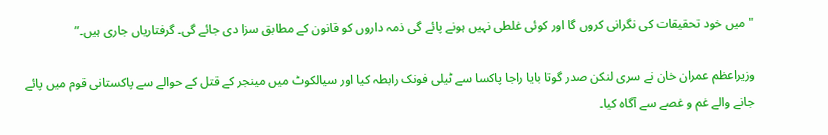"میں خود تحقیقات کی نگرانی کروں گا اور کوئی غلطی نہیں ہونے پائے گی ذمہ داروں کو قانون کے مطابق سزا دی جائے گی۔ گرفتاریاں جاری ہیں۔”

وزیراعظم عمران خان نے سری لنکن صدر گوتا بایا راجا پاکسا سے ٹیلی فونک رابطہ کیا اور سیالکوٹ میں مینجر کے قتل کے حوالے سے پاکستانی قوم میں پائے جانے والے غم و غصے سے آگاہ کیا۔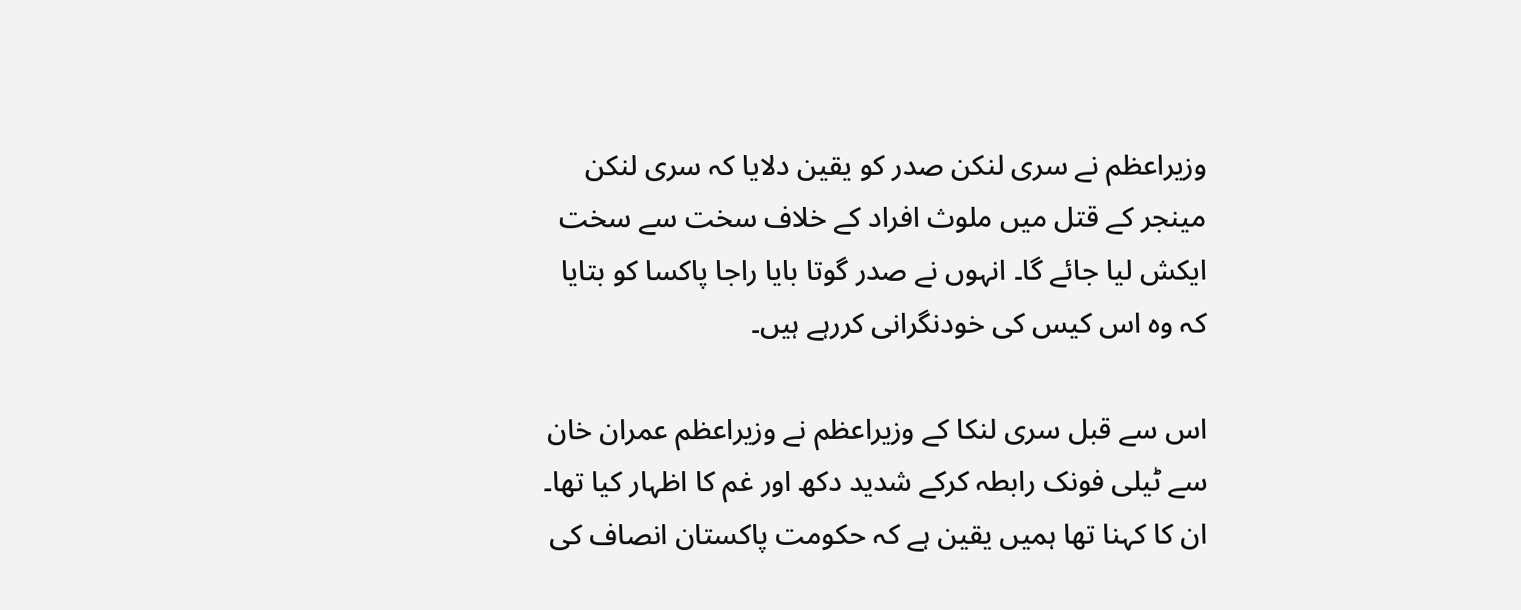وزیراعظم نے سری لنکن صدر کو یقین دلایا کہ سری لنکن مینجر کے قتل میں ملوث افراد کے خلاف سخت سے سخت ایکش لیا جائے گا۔ انہوں نے صدر گوتا بایا راجا پاکسا کو بتایا کہ وہ اس کیس کی خودنگرانی کررہے ہیں۔

اس سے قبل سری لنکا کے وزیراعظم نے وزیراعظم عمران خان سے ٹیلی فونک رابطہ کرکے شدید دکھ اور غم کا اظہار کیا تھا۔ ان کا کہنا تھا ہمیں یقین ہے کہ حکومت پاکستان انصاف کی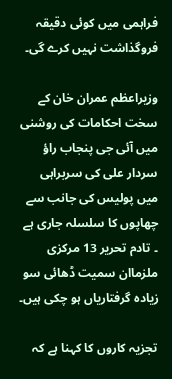فراہمی میں کوئی دقیقہ فروگذاشت نہیں کرے گی۔

وزیراعظم عمران خان کے سخت احکامات کی روشنی میں آئی جی پنجاب راؤ سردار علی کی سربراہی میں پولیس کی جانب سے چھاپوں کا سلسلہ جاری ہے ۔ تادم تحریر 13 مرکزی ملزماان سمیت ڈھائی سو زیادہ گرفتاریاں ہو چکی ہیں۔

تجزیہ کاروں کا کہنا ہے کہ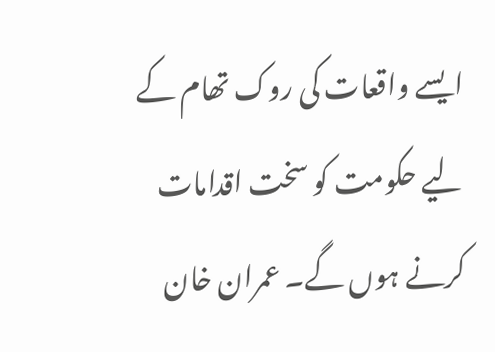ایسے واقعات کی روک تھام کے لیے حکومت کو سخت اقدامات کرنے ہوں گے۔ عمران خان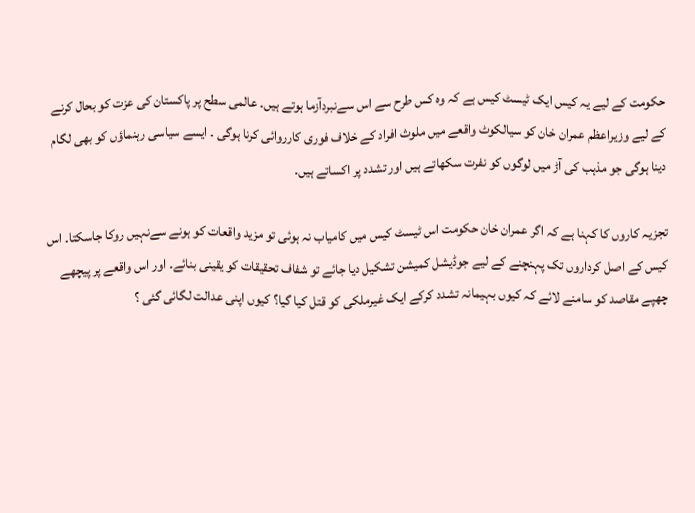حکومت کے لیے یہ کیس ایک ٹیسٹ کیس ہے کہ وہ کس طرح سے اس سےنبردآزما ہوتے ہیں۔ عالمی سطح پر پاکستان کی عزت کو بحال کرنے کے لیے وزیراعظم عمران خان کو سیالکوٹ واقعے میں ملوث افراد کے خلاف فوری کارروائی کرنا ہوگی ۔ ایسے سیاسی رہنماؤں کو بھی لگام دینا ہوگی جو مذہب کی آڑ میں لوگوں کو نفرت سکھاتے ہیں اور تشدد پر اکساتے ہیں۔

تجزیہ کاروں کا کہنا ہے کہ اگر عمران خان حکومت اس ٹیسٹ کیس میں کامیاب نہ ہوئی تو مزید واقعات کو ہونے سےنہیں روکا جاسکتا۔ اس کیس کے اصل کرداروں تک پہنچنے کے لیے جوڈیشل کمیشن تشکیل دیا جائے تو شفاف تحقیقات کو یقینی بنائے۔ اور اس واقعے پر پیچھے چھپے مقاصد کو سامنے لائے کہ کیوں بہیمانہ تشدد کرکے ایک غیرملکی کو قتل کیا گیا؟ کیوں اپنی عدالت لگائی گئی ؟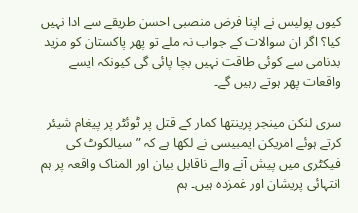کیوں پولیس نے اپنا فرض منصبی احسن طریقے سے ادا نہیں کیا؟ اگر ان سوالات کے جواب نہ ملے تو پھر پاکستان کو مزید بدنامی سے کوئی طاقت نہیں بچا پائی گی کیونکہ ایسے واقعات پھر ہوتے رہیں گے۔

سری لنکن مینجر پرینتھا کمار کے قتل پر ٹوئٹر پر پیغام شیئر کرتے ہوئے امریکن ایمبیسی نے لکھا ہے کہ ” سیالکوٹ کی فیکٹری میں پیش آنے والے ناقابل بیان اور المناک واقعہ پر ہم انتہائی پریشان اور غمزدہ ہیں۔ ہم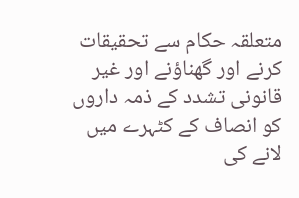متعلقہ حکام سے تحقیقات کرنے اور گھناؤنے اور غیر قانونی تشدد کے ذمہ داروں کو انصاف کے کٹہرے میں لانے کی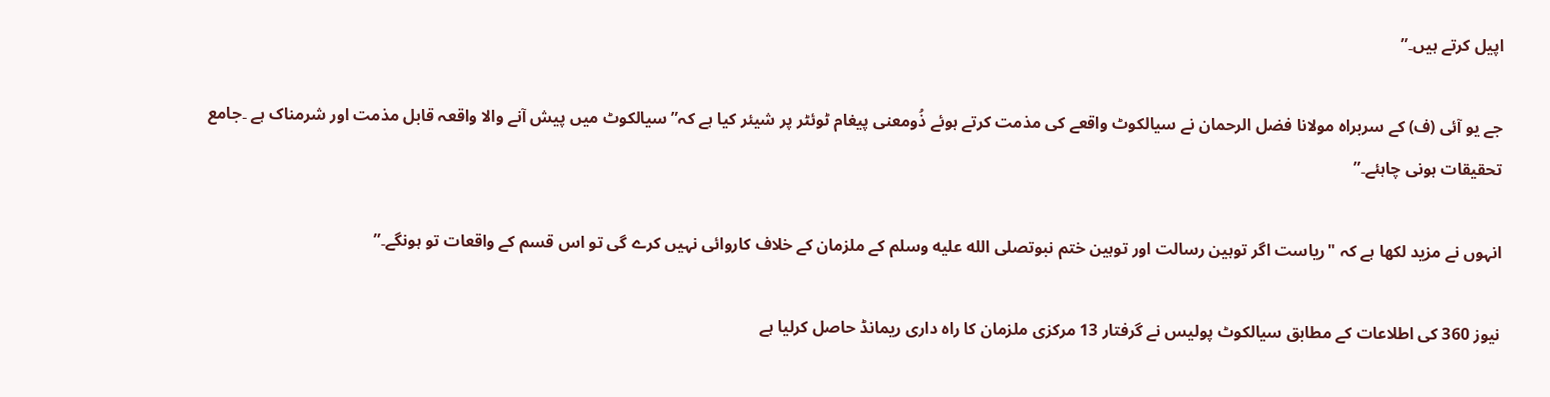اپیل کرتے ہیں۔”

جے یو آئی (ف) کے سربراہ مولانا فضل الرحمان نے سیالکوٹ واقعے کی مذمت کرتے ہوئے ذُومعنی پیغام ٹوئٹر پر شیئر کیا ہے کہ” سیالکوٹ میں پیش آنے والا واقعہ قابل مذمت اور شرمناک ہے ۔جامع تحقیقات ہونی چاہئے۔”

انہوں نے مزید لکھا ہے کہ "ریاست اگر توہین رسالت اور توہین ختم نبوتصلى الله عليه وسلم کے ملزمان کے خلاف کاروائی نہیں کرے گی تو اس قسم کے واقعات تو ہونگے۔”

نیوز 360 کی اطلاعات کے مطابق سیالکوٹ پولیس نے گرفتار 13 مرکزی ملزمان کا راہ داری ریمانڈ حاصل کرلیا ہے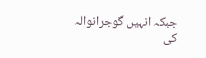جبکہ انہیں گوجرانوالہ کی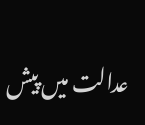عدالت میں پیش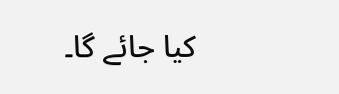کیا جائے گا۔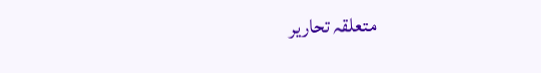متعلقہ تحاریر